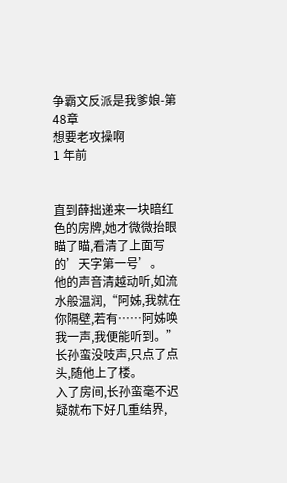争霸文反派是我爹娘-第48章
想要老攻操啊
1 年前


直到薛拙递来一块暗红色的房牌,她才微微抬眼瞄了瞄,看清了上面写的’天字第一号’。
他的声音清越动听,如流水般温润,“阿姊,我就在你隔壁,若有……阿姊唤我一声,我便能听到。”
长孙蛮没吱声,只点了点头,随他上了楼。
入了房间,长孙蛮毫不迟疑就布下好几重结界,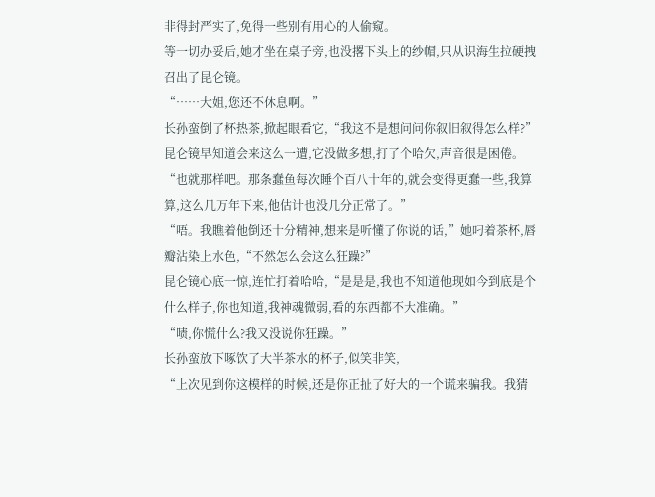非得封严实了,免得一些别有用心的人偷窥。
等一切办妥后,她才坐在桌子旁,也没撂下头上的纱帽,只从识海生拉硬拽召出了昆仑镜。
“……大姐,您还不休息啊。”
长孙蛮倒了杯热茶,掀起眼看它,“我这不是想问问你叙旧叙得怎么样?”
昆仑镜早知道会来这么一遭,它没做多想,打了个哈欠,声音很是困倦。
“也就那样吧。那条蠢鱼每次睡个百八十年的,就会变得更蠢一些,我算算,这么几万年下来,他估计也没几分正常了。”
“唔。我瞧着他倒还十分精神,想来是听懂了你说的话,”她叼着茶杯,唇瓣沾染上水色,“不然怎么会这么狂躁?”
昆仑镜心底一惊,连忙打着哈哈,“是是是,我也不知道他现如今到底是个什么样子,你也知道,我神魂微弱,看的东西都不大准确。”
“啧,你慌什么?我又没说你狂躁。”
长孙蛮放下啄饮了大半茶水的杯子,似笑非笑,
“上次见到你这模样的时候,还是你正扯了好大的一个谎来骗我。我猜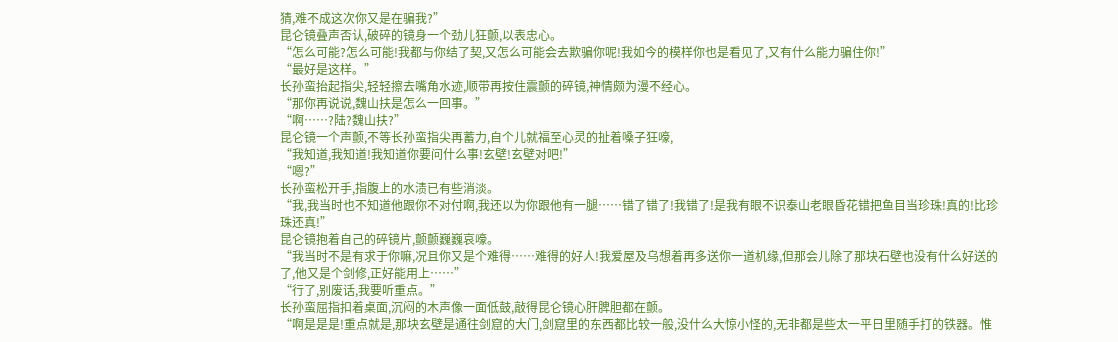猜,难不成这次你又是在骗我?”
昆仑镜叠声否认,破碎的镜身一个劲儿狂颤,以表忠心。
“怎么可能?怎么可能!我都与你结了契,又怎么可能会去欺骗你呢!我如今的模样你也是看见了,又有什么能力骗住你!”
“最好是这样。”
长孙蛮抬起指尖,轻轻擦去嘴角水迹,顺带再按住震颤的碎镜,神情颇为漫不经心。
“那你再说说,魏山扶是怎么一回事。”
“啊……?陆?魏山扶?”
昆仑镜一个声颤,不等长孙蛮指尖再蓄力,自个儿就福至心灵的扯着嗓子狂嚎,
“我知道,我知道!我知道你要问什么事!玄壁!玄壁对吧!”
“嗯?”
长孙蛮松开手,指腹上的水渍已有些消淡。
“我,我当时也不知道他跟你不对付啊,我还以为你跟他有一腿……错了错了!我错了!是我有眼不识泰山老眼昏花错把鱼目当珍珠!真的!比珍珠还真!”
昆仑镜抱着自己的碎镜片,颤颤巍巍哀嚎。
“我当时不是有求于你嘛,况且你又是个难得……难得的好人!我爱屋及乌想着再多送你一道机缘,但那会儿除了那块石壁也没有什么好送的了,他又是个剑修,正好能用上……”
“行了,别废话,我要听重点。”
长孙蛮屈指扣着桌面,沉闷的木声像一面低鼓,敲得昆仑镜心肝脾胆都在颤。
“啊是是是!重点就是,那块玄壁是通往剑窟的大门,剑窟里的东西都比较一般,没什么大惊小怪的,无非都是些太一平日里随手打的铁器。惟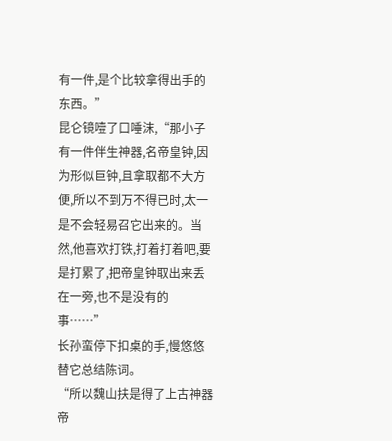有一件,是个比较拿得出手的东西。”
昆仑镜噎了口唾沫,“那小子有一件伴生神器,名帝皇钟,因为形似巨钟,且拿取都不大方便,所以不到万不得已时,太一是不会轻易召它出来的。当然,他喜欢打铁,打着打着吧,要是打累了,把帝皇钟取出来丢在一旁,也不是没有的事……”
长孙蛮停下扣桌的手,慢悠悠替它总结陈词。
“所以魏山扶是得了上古神器帝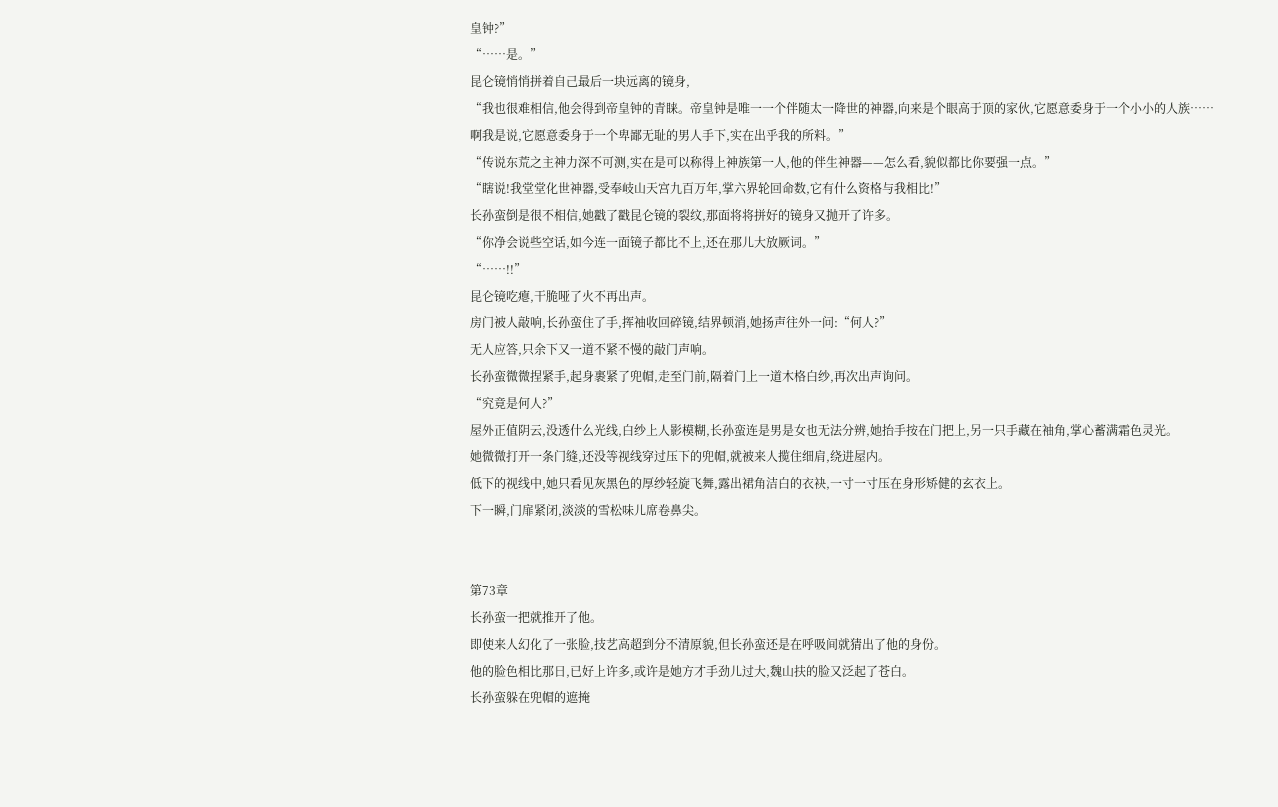皇钟?”
“……是。”
昆仑镜悄悄拼着自己最后一块远离的镜身,
“我也很难相信,他会得到帝皇钟的青睐。帝皇钟是唯一一个伴随太一降世的神器,向来是个眼高于顶的家伙,它愿意委身于一个小小的人族……啊我是说,它愿意委身于一个卑鄙无耻的男人手下,实在出乎我的所料。”
“传说东荒之主神力深不可测,实在是可以称得上神族第一人,他的伴生神器——怎么看,貌似都比你要强一点。”
“瞎说!我堂堂化世神器,受奉岐山天宫九百万年,掌六界轮回命数,它有什么资格与我相比!”
长孙蛮倒是很不相信,她戳了戳昆仑镜的裂纹,那面将将拼好的镜身又抛开了许多。
“你净会说些空话,如今连一面镜子都比不上,还在那儿大放厥词。”
“……!!”
昆仑镜吃瘪,干脆哑了火不再出声。
房门被人敲响,长孙蛮住了手,挥袖收回碎镜,结界顿消,她扬声往外一问:“何人?”
无人应答,只余下又一道不紧不慢的敲门声响。
长孙蛮微微捏紧手,起身裹紧了兜帽,走至门前,隔着门上一道木格白纱,再次出声询问。
“究竟是何人?”
屋外正值阴云,没透什么光线,白纱上人影模糊,长孙蛮连是男是女也无法分辨,她抬手按在门把上,另一只手藏在袖角,掌心蓄满霜色灵光。
她微微打开一条门缝,还没等视线穿过压下的兜帽,就被来人揽住细肩,绕进屋内。
低下的视线中,她只看见灰黑色的厚纱轻旋飞舞,露出裙角洁白的衣袂,一寸一寸压在身形矫健的玄衣上。
下一瞬,门扉紧闭,淡淡的雪松味儿席卷鼻尖。


第73章
长孙蛮一把就推开了他。
即使来人幻化了一张脸,技艺高超到分不清原貌,但长孙蛮还是在呼吸间就猜出了他的身份。
他的脸色相比那日,已好上许多,或许是她方才手劲儿过大,魏山扶的脸又泛起了苍白。
长孙蛮躲在兜帽的遮掩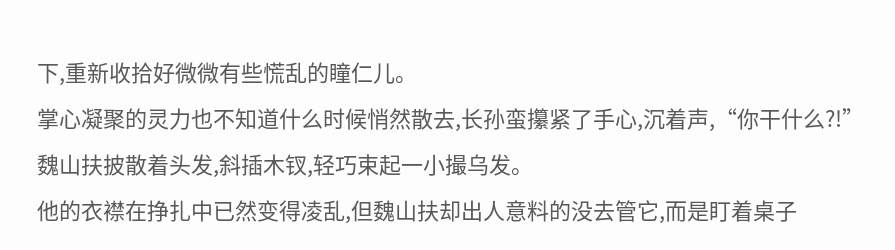下,重新收拾好微微有些慌乱的瞳仁儿。
掌心凝聚的灵力也不知道什么时候悄然散去,长孙蛮攥紧了手心,沉着声,“你干什么?!”
魏山扶披散着头发,斜插木钗,轻巧束起一小撮乌发。
他的衣襟在挣扎中已然变得凌乱,但魏山扶却出人意料的没去管它,而是盯着桌子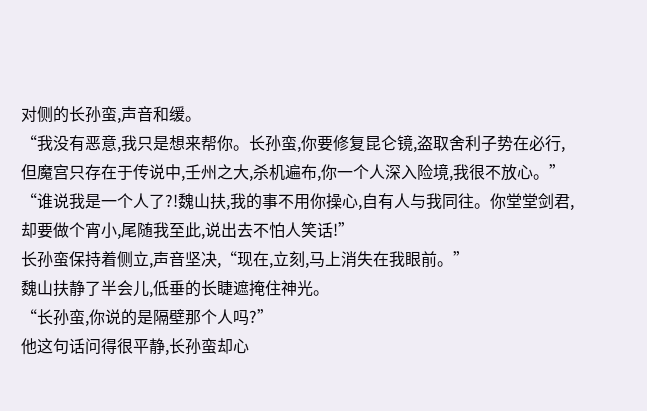对侧的长孙蛮,声音和缓。
“我没有恶意,我只是想来帮你。长孙蛮,你要修复昆仑镜,盗取舍利子势在必行,但魔宫只存在于传说中,壬州之大,杀机遍布,你一个人深入险境,我很不放心。”
“谁说我是一个人了?!魏山扶,我的事不用你操心,自有人与我同往。你堂堂剑君,却要做个宵小,尾随我至此,说出去不怕人笑话!”
长孙蛮保持着侧立,声音坚决,“现在,立刻,马上消失在我眼前。”
魏山扶静了半会儿,低垂的长睫遮掩住神光。
“长孙蛮,你说的是隔壁那个人吗?”
他这句话问得很平静,长孙蛮却心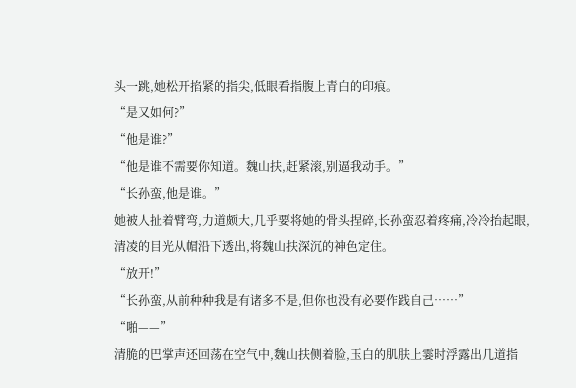头一跳,她松开掐紧的指尖,低眼看指腹上青白的印痕。
“是又如何?”
“他是谁?”
“他是谁不需要你知道。魏山扶,赶紧滚,别逼我动手。”
“长孙蛮,他是谁。”
她被人扯着臂弯,力道颇大,几乎要将她的骨头捏碎,长孙蛮忍着疼痛,冷冷抬起眼,清凌的目光从帽沿下透出,将魏山扶深沉的神色定住。
“放开!”
“长孙蛮,从前种种我是有诸多不是,但你也没有必要作践自己……”
“啪——”
清脆的巴掌声还回荡在空气中,魏山扶侧着脸,玉白的肌肤上霎时浮露出几道指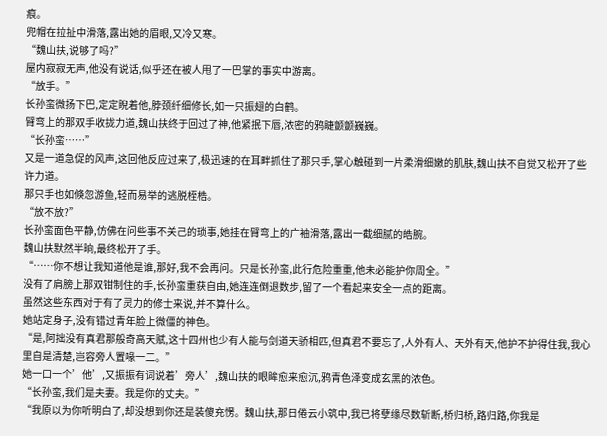痕。
兜帽在拉扯中滑落,露出她的眉眼,又冷又寒。
“魏山扶,说够了吗?”
屋内寂寂无声,他没有说话,似乎还在被人甩了一巴掌的事实中游离。
“放手。”
长孙蛮微扬下巴,定定睨着他,脖颈纤细修长,如一只振翅的白鹤。
臂弯上的那双手收拢力道,魏山扶终于回过了神,他紧抿下唇,浓密的鸦睫颤颤巍巍。
“长孙蛮……”
又是一道急促的风声,这回他反应过来了,极迅速的在耳畔抓住了那只手,掌心触碰到一片柔滑细嫩的肌肤,魏山扶不自觉又松开了些许力道。
那只手也如倏忽游鱼,轻而易举的逃脱桎梏。
“放不放?”
长孙蛮面色平静,仿佛在问些事不关己的琐事,她挂在臂弯上的广袖滑落,露出一截细腻的皓腕。
魏山扶默然半晌,最终松开了手。
“……你不想让我知道他是谁,那好,我不会再问。只是长孙蛮,此行危险重重,他未必能护你周全。”
没有了肩膀上那双钳制住的手,长孙蛮重获自由,她连连倒退数步,留了一个看起来安全一点的距离。
虽然这些东西对于有了灵力的修士来说,并不算什么。
她站定身子,没有错过青年脸上微僵的神色。
“是,阿拙没有真君那般奇高天赋,这十四州也少有人能与剑道天骄相匹,但真君不要忘了,人外有人、天外有天,他护不护得住我,我心里自是清楚,岂容旁人置喙一二。”
她一口一个’他’,又振振有词说着’旁人’,魏山扶的眼眸愈来愈沉,鸦青色泽变成玄黑的浓色。
“长孙蛮,我们是夫妻。我是你的丈夫。”
“我原以为你听明白了,却没想到你还是装傻充愣。魏山扶,那日倦云小筑中,我已将孽缘尽数斩断,桥归桥,路归路,你我是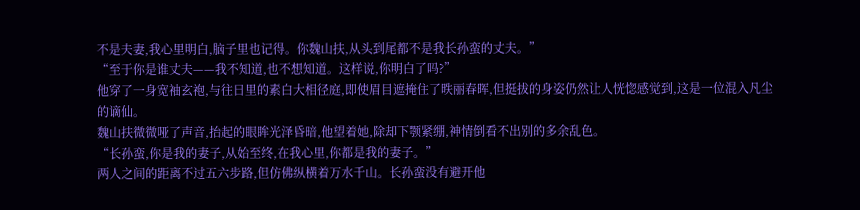不是夫妻,我心里明白,脑子里也记得。你魏山扶,从头到尾都不是我长孙蛮的丈夫。”
“至于你是谁丈夫——我不知道,也不想知道。这样说,你明白了吗?”
他穿了一身宽袖玄袍,与往日里的素白大相径庭,即使眉目遮掩住了昳丽春晖,但挺拔的身姿仍然让人恍惚感觉到,这是一位混入凡尘的谪仙。
魏山扶微微哑了声音,抬起的眼眸光泽昏暗,他望着她,除却下颚紧绷,神情倒看不出别的多余乱色。
“长孙蛮,你是我的妻子,从始至终,在我心里,你都是我的妻子。”
两人之间的距离不过五六步路,但仿佛纵横着万水千山。长孙蛮没有避开他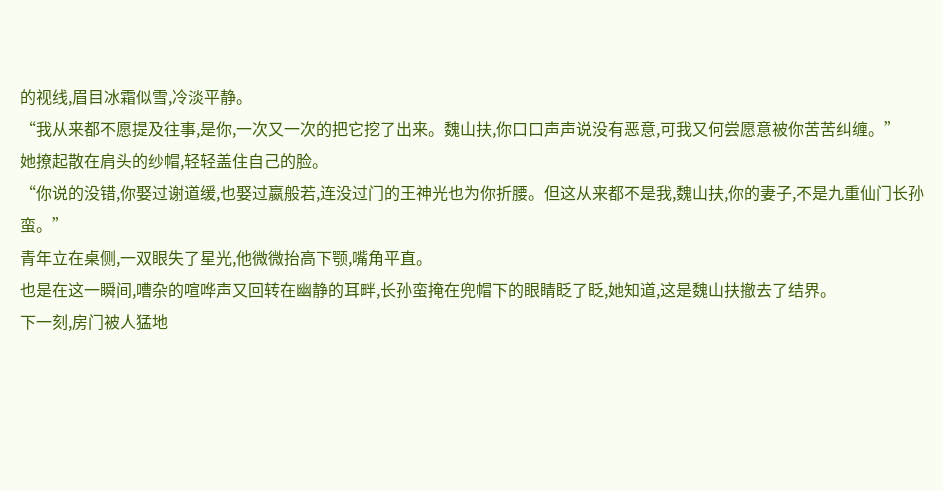的视线,眉目冰霜似雪,冷淡平静。
“我从来都不愿提及往事,是你,一次又一次的把它挖了出来。魏山扶,你口口声声说没有恶意,可我又何尝愿意被你苦苦纠缠。”
她撩起散在肩头的纱帽,轻轻盖住自己的脸。
“你说的没错,你娶过谢道缓,也娶过嬴般若,连没过门的王神光也为你折腰。但这从来都不是我,魏山扶,你的妻子,不是九重仙门长孙蛮。”
青年立在桌侧,一双眼失了星光,他微微抬高下颚,嘴角平直。
也是在这一瞬间,嘈杂的喧哗声又回转在幽静的耳畔,长孙蛮掩在兜帽下的眼睛眨了眨,她知道,这是魏山扶撤去了结界。
下一刻,房门被人猛地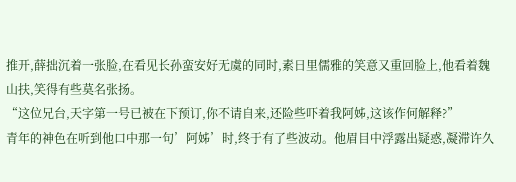推开,薛拙沉着一张脸,在看见长孙蛮安好无虞的同时,素日里儒雅的笑意又重回脸上,他看着魏山扶,笑得有些莫名张扬。
“这位兄台,天字第一号已被在下预订,你不请自来,还险些吓着我阿姊,这该作何解释?”
青年的神色在听到他口中那一句’阿姊’时,终于有了些波动。他眉目中浮露出疑惑,凝滞许久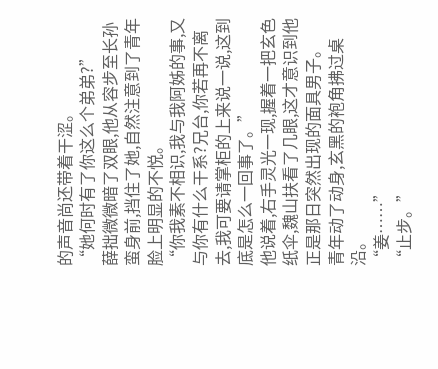的声音尚还带着干涩。
“她何时有了你这么个弟弟?”
薛拙微微暗了双眼,他从容步至长孙蛮身前,挡住了她,自然注意到了青年脸上明显的不悦。
“你我素不相识,我与我阿姊的事,又与你有什么干系?兄台,你若再不离去,我可要请掌柜的上来说一说,这到底是怎么一回事了。”
他说着,右手灵光一现,握着一把玄色纸伞,魏山扶看了几眼,这才意识到他正是那日突然出现的面具男子。
青年动了动身,玄黑的袍角拂过桌沿。
“姜……”
“止步。”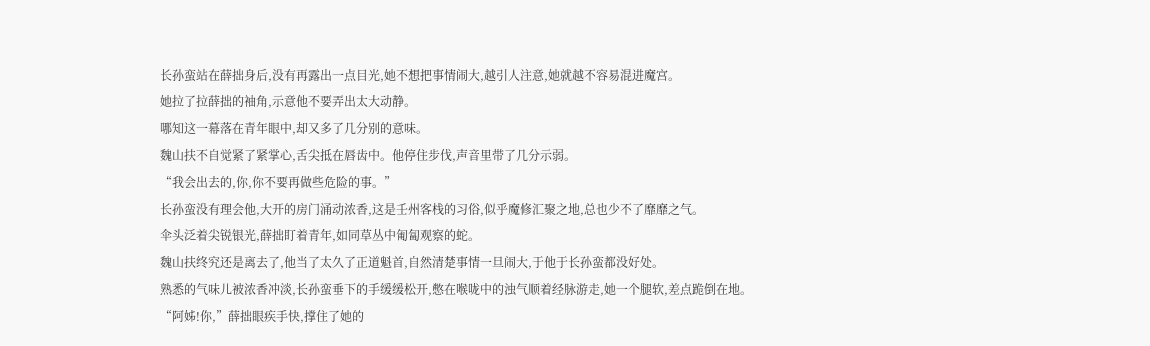长孙蛮站在薛拙身后,没有再露出一点目光,她不想把事情闹大,越引人注意,她就越不容易混进魔宫。
她拉了拉薛拙的袖角,示意他不要弄出太大动静。
哪知这一幕落在青年眼中,却又多了几分别的意味。
魏山扶不自觉紧了紧掌心,舌尖抵在唇齿中。他停住步伐,声音里带了几分示弱。
“我会出去的,你,你不要再做些危险的事。”
长孙蛮没有理会他,大开的房门涌动浓香,这是壬州客栈的习俗,似乎魔修汇聚之地,总也少不了靡靡之气。
伞头泛着尖锐银光,薛拙盯着青年,如同草丛中匍匐观察的蛇。
魏山扶终究还是离去了,他当了太久了正道魁首,自然清楚事情一旦闹大,于他于长孙蛮都没好处。
熟悉的气味儿被浓香冲淡,长孙蛮垂下的手缓缓松开,憋在喉咙中的浊气顺着经脉游走,她一个腿软,差点跪倒在地。
“阿姊!你,”薛拙眼疾手快,撑住了她的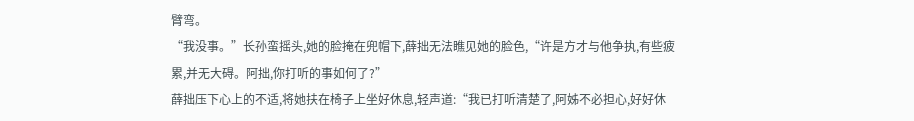臂弯。
“我没事。”长孙蛮摇头,她的脸掩在兜帽下,薛拙无法瞧见她的脸色,“许是方才与他争执,有些疲累,并无大碍。阿拙,你打听的事如何了?”
薛拙压下心上的不适,将她扶在椅子上坐好休息,轻声道:“我已打听清楚了,阿姊不必担心,好好休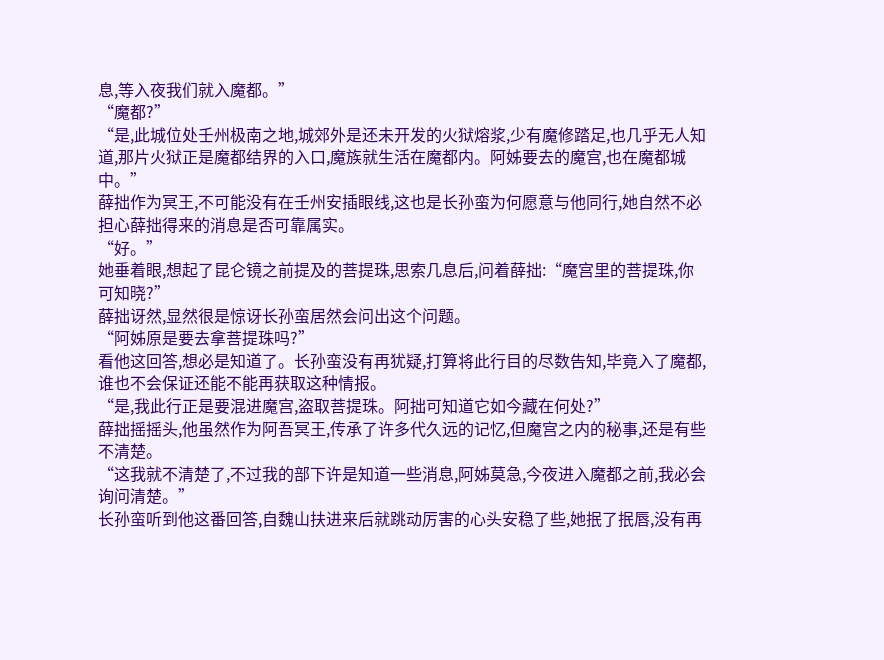息,等入夜我们就入魔都。”
“魔都?”
“是,此城位处壬州极南之地,城郊外是还未开发的火狱熔浆,少有魔修踏足,也几乎无人知道,那片火狱正是魔都结界的入口,魔族就生活在魔都内。阿姊要去的魔宫,也在魔都城中。”
薛拙作为冥王,不可能没有在壬州安插眼线,这也是长孙蛮为何愿意与他同行,她自然不必担心薛拙得来的消息是否可靠属实。
“好。”
她垂着眼,想起了昆仑镜之前提及的菩提珠,思索几息后,问着薛拙:“魔宫里的菩提珠,你可知晓?”
薛拙讶然,显然很是惊讶长孙蛮居然会问出这个问题。
“阿姊原是要去拿菩提珠吗?”
看他这回答,想必是知道了。长孙蛮没有再犹疑,打算将此行目的尽数告知,毕竟入了魔都,谁也不会保证还能不能再获取这种情报。
“是,我此行正是要混进魔宫,盗取菩提珠。阿拙可知道它如今藏在何处?”
薛拙摇摇头,他虽然作为阿吾冥王,传承了许多代久远的记忆,但魔宫之内的秘事,还是有些不清楚。
“这我就不清楚了,不过我的部下许是知道一些消息,阿姊莫急,今夜进入魔都之前,我必会询问清楚。”
长孙蛮听到他这番回答,自魏山扶进来后就跳动厉害的心头安稳了些,她抿了抿唇,没有再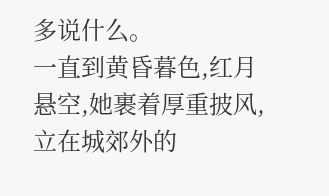多说什么。
一直到黄昏暮色,红月悬空,她裹着厚重披风,立在城郊外的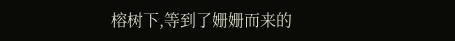榕树下,等到了姗姗而来的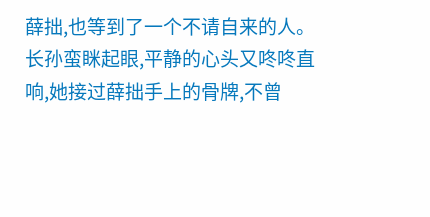薛拙,也等到了一个不请自来的人。
长孙蛮眯起眼,平静的心头又咚咚直响,她接过薛拙手上的骨牌,不曾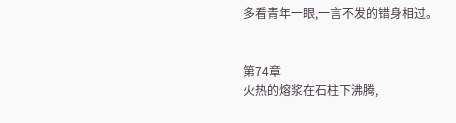多看青年一眼,一言不发的错身相过。


第74章
火热的熔浆在石柱下沸腾,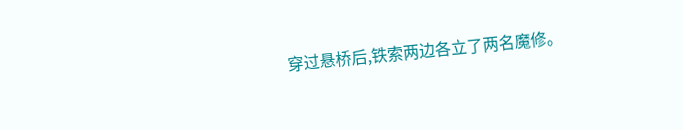穿过悬桥后,铁索两边各立了两名魔修。